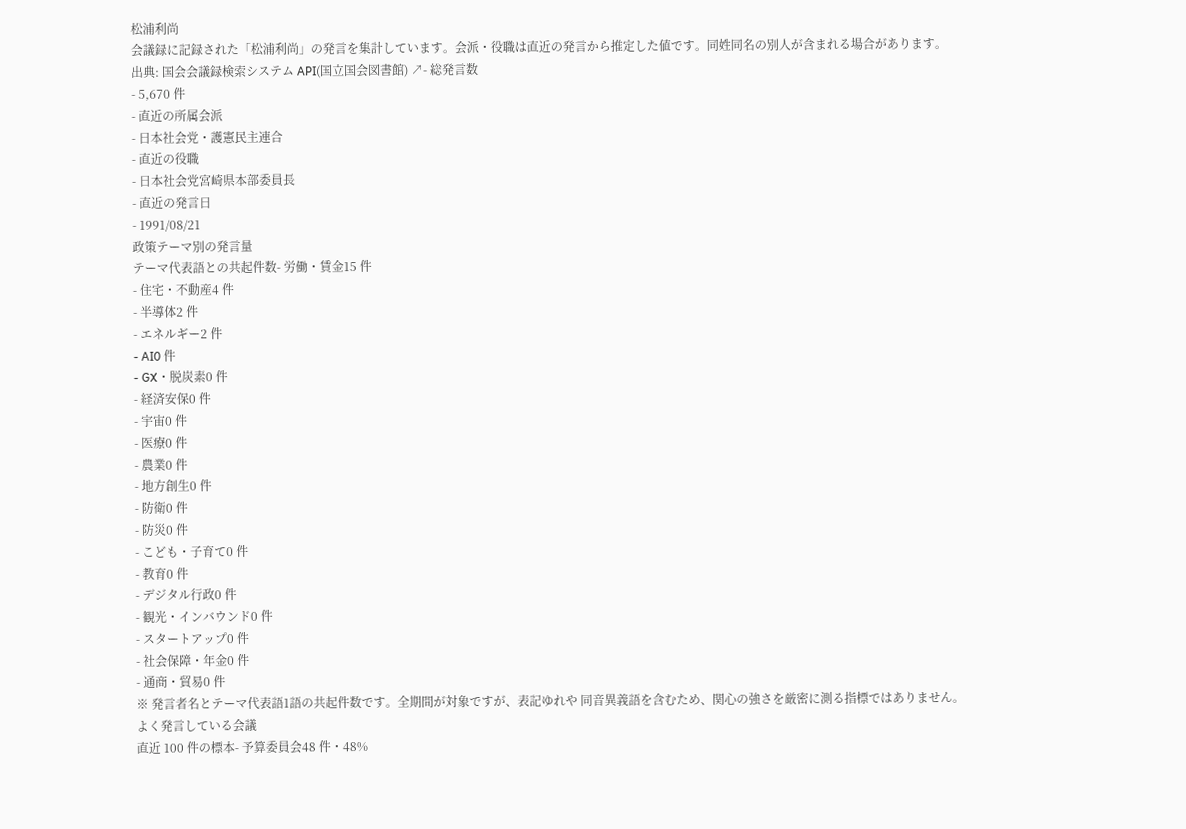松浦利尚
会議録に記録された「松浦利尚」の発言を集計しています。会派・役職は直近の発言から推定した値です。同姓同名の別人が含まれる場合があります。
出典: 国会会議録検索システム API(国立国会図書館) ↗- 総発言数
- 5,670 件
- 直近の所属会派
- 日本社会党・護憲民主連合
- 直近の役職
- 日本社会党宮崎県本部委員長
- 直近の発言日
- 1991/08/21
政策テーマ別の発言量
テーマ代表語との共起件数- 労働・賃金15 件
- 住宅・不動産4 件
- 半導体2 件
- エネルギー2 件
- AI0 件
- GX・脱炭素0 件
- 経済安保0 件
- 宇宙0 件
- 医療0 件
- 農業0 件
- 地方創生0 件
- 防衛0 件
- 防災0 件
- こども・子育て0 件
- 教育0 件
- デジタル行政0 件
- 観光・インバウンド0 件
- スタートアップ0 件
- 社会保障・年金0 件
- 通商・貿易0 件
※ 発言者名とテーマ代表語1語の共起件数です。全期間が対象ですが、表記ゆれや 同音異義語を含むため、関心の強さを厳密に測る指標ではありません。
よく発言している会議
直近 100 件の標本- 予算委員会48 件・48%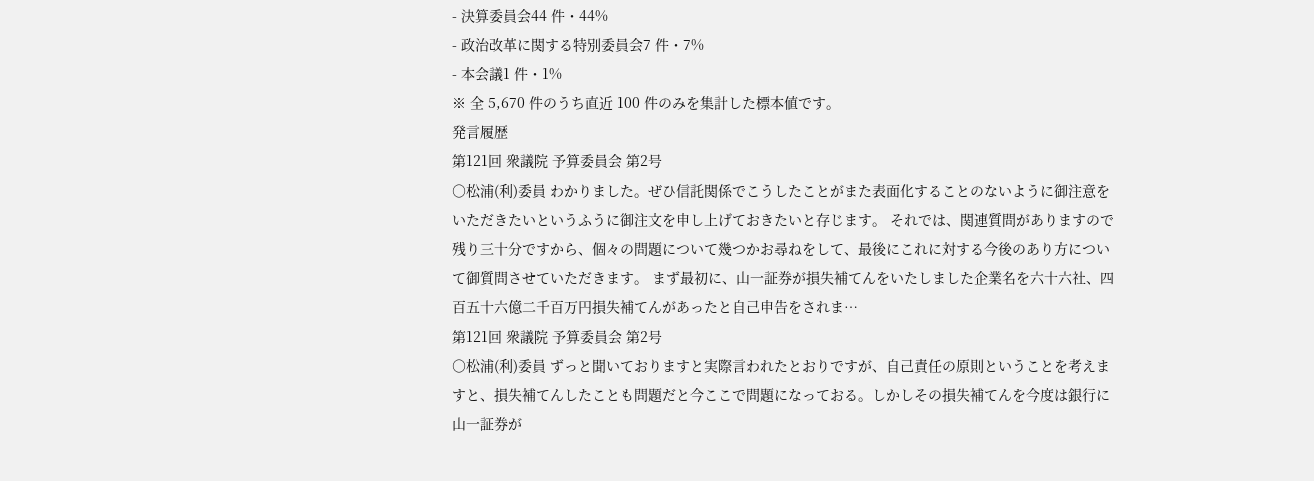- 決算委員会44 件・44%
- 政治改革に関する特別委員会7 件・7%
- 本会議1 件・1%
※ 全 5,670 件のうち直近 100 件のみを集計した標本値です。
発言履歴
第121回 衆議院 予算委員会 第2号
○松浦(利)委員 わかりました。ぜひ信託関係でこうしたことがまた表面化することのないように御注意をいただきたいというふうに御注文を申し上げておきたいと存じます。 それでは、関連質問がありますので残り三十分ですから、個々の問題について幾つかお尋ねをして、最後にこれに対する今後のあり方について御質問させていただきます。 まず最初に、山一証券が損失補てんをいたしました企業名を六十六社、四百五十六億二千百万円損失補てんがあったと自己申告をされま…
第121回 衆議院 予算委員会 第2号
○松浦(利)委員 ずっと聞いておりますと実際言われたとおりですが、自己責任の原則ということを考えますと、損失補てんしたことも問題だと今ここで問題になっておる。しかしその損失補てんを今度は銀行に山一証券が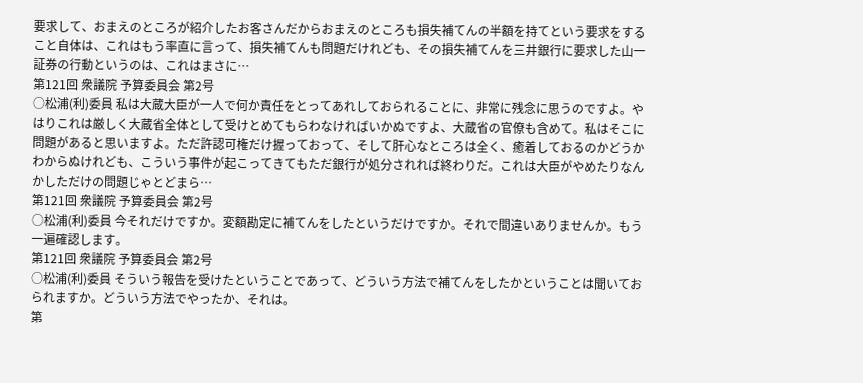要求して、おまえのところが紹介したお客さんだからおまえのところも損失補てんの半額を持てという要求をすること自体は、これはもう率直に言って、損失補てんも問題だけれども、その損失補てんを三井銀行に要求した山一証券の行動というのは、これはまさに…
第121回 衆議院 予算委員会 第2号
○松浦(利)委員 私は大蔵大臣が一人で何か責任をとってあれしておられることに、非常に残念に思うのですよ。やはりこれは厳しく大蔵省全体として受けとめてもらわなければいかぬですよ、大蔵省の官僚も含めて。私はそこに問題があると思いますよ。ただ許認可権だけ握っておって、そして肝心なところは全く、癒着しておるのかどうかわからぬけれども、こういう事件が起こってきてもただ銀行が処分されれば終わりだ。これは大臣がやめたりなんかしただけの問題じゃとどまら…
第121回 衆議院 予算委員会 第2号
○松浦(利)委員 今それだけですか。変額勘定に補てんをしたというだけですか。それで間違いありませんか。もう一遍確認します。
第121回 衆議院 予算委員会 第2号
○松浦(利)委員 そういう報告を受けたということであって、どういう方法で補てんをしたかということは聞いておられますか。どういう方法でやったか、それは。
第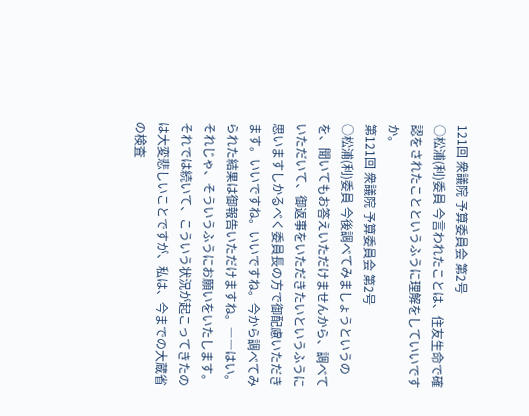121回 衆議院 予算委員会 第2号
○松浦(利)委員 今言われたことは、住友生命で確認をされたことというふうに理解をしていいですか。
第121回 衆議院 予算委員会 第2号
○松浦(利)委員 今後調べてみましょうというのを、聞いてもお答えいただけませんから、調べていただいて、御返事をいただきたいというふうに思いますしかるべく委員長の方で御配慮いただきます。いいですね。いいですね。今から調べてみられた結果は御報告いただけますね。――はい。それじゃ、そういうふうにお願いをいたします。 それでは続いて、こういう状況が起こってきたのは大変悲しいことですが、私は、今までの大蔵省の検査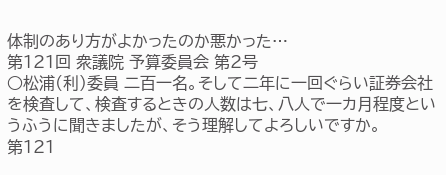体制のあり方がよかったのか悪かった…
第121回 衆議院 予算委員会 第2号
○松浦(利)委員 二百一名。そして二年に一回ぐらい証券会社を検査して、検査するときの人数は七、八人で一カ月程度というふうに聞きましたが、そう理解してよろしいですか。
第121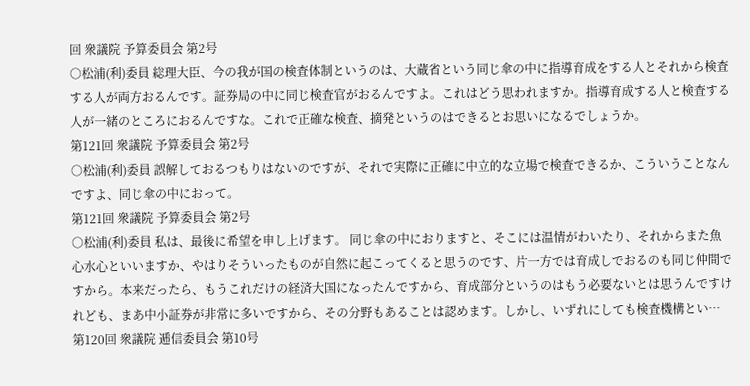回 衆議院 予算委員会 第2号
○松浦(利)委員 総理大臣、今の我が国の検査体制というのは、大蔵省という同じ傘の中に指導育成をする人とそれから検査する人が両方おるんです。証券局の中に同じ検査官がおるんですよ。これはどう思われますか。指導育成する人と検査する人が一緒のところにおるんですな。これで正確な検査、摘発というのはできるとお思いになるでしょうか。
第121回 衆議院 予算委員会 第2号
○松浦(利)委員 誤解しておるつもりはないのですが、それで実際に正確に中立的な立場で検査できるか、こういうことなんですよ、同じ傘の中におって。
第121回 衆議院 予算委員会 第2号
○松浦(利)委員 私は、最後に希望を申し上げます。 同じ傘の中におりますと、そこには温情がわいたり、それからまた魚心水心といいますか、やはりそういったものが自然に起こってくると思うのです、片一方では育成しでおるのも同じ仲間ですから。本来だったら、もうこれだけの経済大国になったんですから、育成部分というのはもう必要ないとは思うんですけれども、まあ中小証券が非常に多いですから、その分野もあることは認めます。しかし、いずれにしても検査機構とい…
第120回 衆議院 逓信委員会 第10号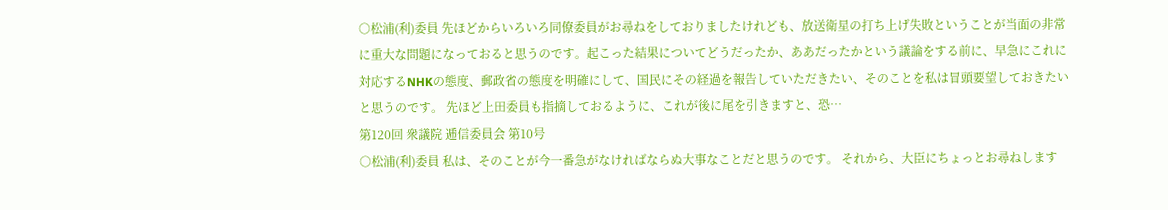○松浦(利)委員 先ほどからいろいろ同僚委員がお尋ねをしておりましたけれども、放送衛星の打ち上げ失敗ということが当面の非常に重大な問題になっておると思うのです。起こった結果についてどうだったか、ああだったかという議論をする前に、早急にこれに対応するNHKの態度、郵政省の態度を明確にして、国民にその経過を報告していただきたい、そのことを私は冒頭要望しておきたいと思うのです。 先ほど上田委員も指摘しておるように、これが後に尾を引きますと、恐…
第120回 衆議院 逓信委員会 第10号
○松浦(利)委員 私は、そのことが今一番急がなければならぬ大事なことだと思うのです。 それから、大臣にちょっとお尋ねします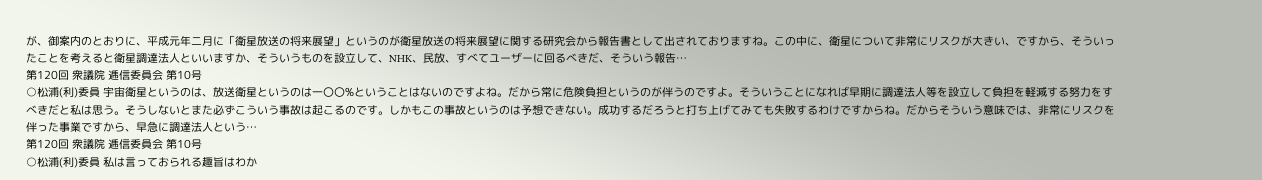が、御案内のとおりに、平成元年二月に「衛星放送の将来展望」というのが衛星放送の将来展望に関する研究会から報告書として出されておりますね。この中に、衛星について非常にリスクが大きい、ですから、そういったことを考えると衛星調達法人といいますか、そういうものを設立して、NHK、民放、すべてユーザーに回るべきだ、そういう報告…
第120回 衆議院 逓信委員会 第10号
○松浦(利)委員 宇宙衛星というのは、放送衛星というのは一〇〇%ということはないのですよね。だから常に危険負担というのが伴うのですよ。そういうことになれば早期に調達法人等を設立して負担を軽減する努力をすべきだと私は思う。そうしないとまた必ずこういう事故は起こるのです。しかもこの事故というのは予想できない。成功するだろうと打ち上げてみても失敗するわけですからね。だからそういう意味では、非常にリスクを伴った事業ですから、早急に調達法人という…
第120回 衆議院 逓信委員会 第10号
○松浦(利)委員 私は言っておられる趣旨はわか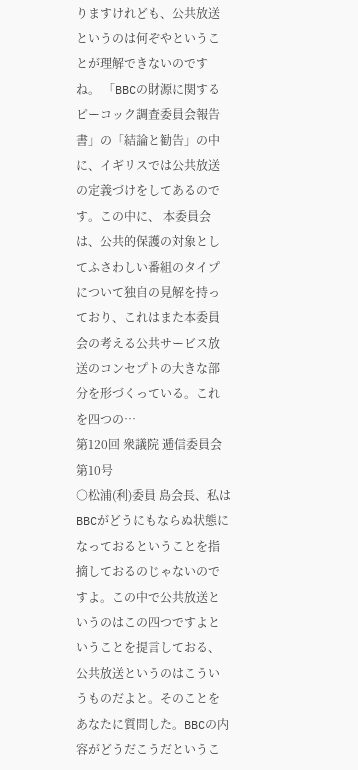りますけれども、公共放送というのは何ぞやということが理解できないのですね。 「BBCの財源に関するピーコック調査委員会報告書」の「結論と勧告」の中に、イギリスでは公共放送の定義づけをしてあるのです。この中に、 本委員会は、公共的保護の対象としてふさわしい番組のタイプについて独自の見解を持っており、これはまた本委員会の考える公共サービス放送のコンセプトの大きな部分を形づくっている。これを四つの…
第120回 衆議院 逓信委員会 第10号
○松浦(利)委員 島会長、私はBBCがどうにもならぬ状態になっておるということを指摘しておるのじゃないのですよ。この中で公共放送というのはこの四つですよということを提言しておる、公共放送というのはこういうものだよと。そのことをあなたに質問した。BBCの内容がどうだこうだというこ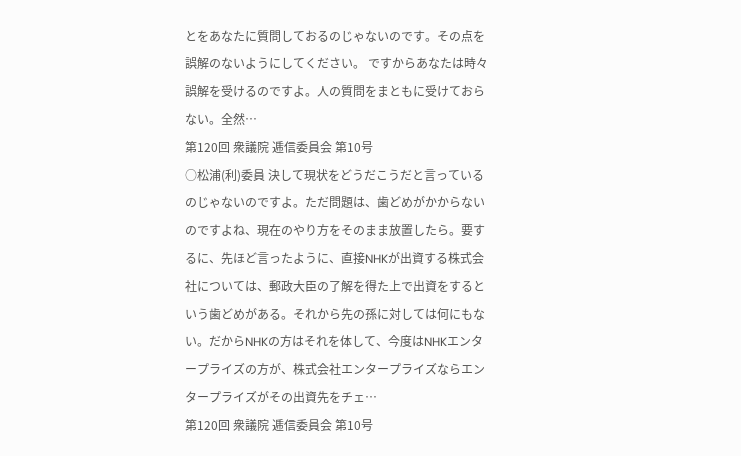とをあなたに質問しておるのじゃないのです。その点を誤解のないようにしてください。 ですからあなたは時々誤解を受けるのですよ。人の質問をまともに受けておらない。全然…
第120回 衆議院 逓信委員会 第10号
○松浦(利)委員 決して現状をどうだこうだと言っているのじゃないのですよ。ただ問題は、歯どめがかからないのですよね、現在のやり方をそのまま放置したら。要するに、先ほど言ったように、直接NHKが出資する株式会社については、郵政大臣の了解を得た上で出資をするという歯どめがある。それから先の孫に対しては何にもない。だからNHKの方はそれを体して、今度はNHKエンタープライズの方が、株式会社エンタープライズならエンタープライズがその出資先をチェ…
第120回 衆議院 逓信委員会 第10号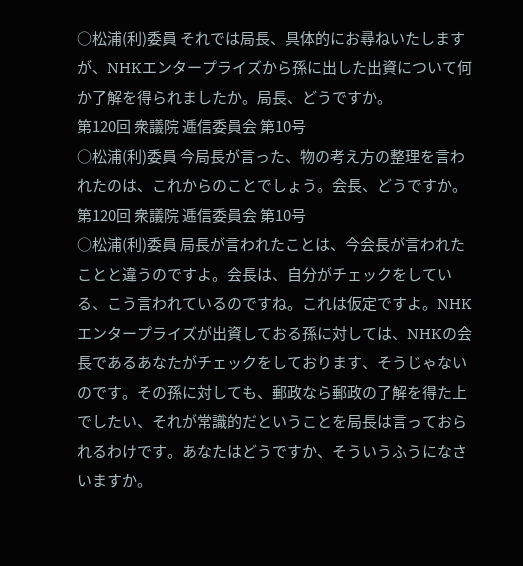○松浦(利)委員 それでは局長、具体的にお尋ねいたしますが、NHKエンタープライズから孫に出した出資について何か了解を得られましたか。局長、どうですか。
第120回 衆議院 逓信委員会 第10号
○松浦(利)委員 今局長が言った、物の考え方の整理を言われたのは、これからのことでしょう。会長、どうですか。
第120回 衆議院 逓信委員会 第10号
○松浦(利)委員 局長が言われたことは、今会長が言われたことと違うのですよ。会長は、自分がチェックをしている、こう言われているのですね。これは仮定ですよ。NHKエンタープライズが出資しておる孫に対しては、NHKの会長であるあなたがチェックをしております、そうじゃないのです。その孫に対しても、郵政なら郵政の了解を得た上でしたい、それが常識的だということを局長は言っておられるわけです。あなたはどうですか、そういうふうになさいますか。